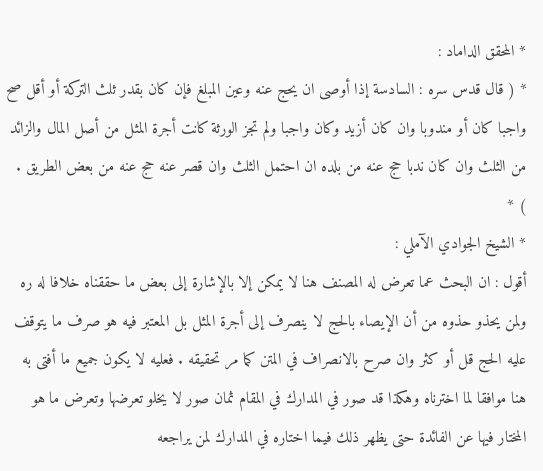* المحقق الداماد :
* ( قال قدس سره : السادسة إذا أوصى ان يحج عنه وعين المبلغ فإن كان بقدر ثلث التركة أو أقل صح واجبا كان أو مندوبا وان كان أزيد وكان واجبا ولم تجز الورثة كانت أجرة المثل من أصل المال والزائد من الثلث وان كان ندبا حج عنه من بلده ان احتمل الثلث وان قصر عنه حج عنه من بعض الطريق . ) *
* الشيخ الجوادي الآملي :
أقول : ان البحث عما تعرض له المصنف هنا لا يمكن إلا بالإشارة إلى بعض ما حققناه خلافا له ره ولمن يحذو حذوه من أن الإيصاء بالحج لا ينصرف إلى أجرة المثل بل المعتبر فيه هو صرف ما يتوقف عليه الحج قل أو كثر وان صرح بالانصراف في المتن كما مر تحقيقه . فعليه لا يكون جميع ما أفتى به هنا موافقا لما اخترناه وهكذا قد صور في المدارك في المقام ثمان صور لا يخلو تعرضها وتعرض ما هو المختار فيها عن الفائدة حتى يظهر ذلك فيما اختاره في المدارك لمن يراجعه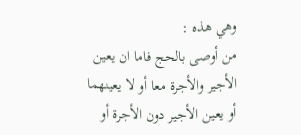وهي هذه :
من أوصى بالحج فاما ان يعين الأجير والأجرة معا أو لا يعينهما أو يعين الأجير دون الأجرة أو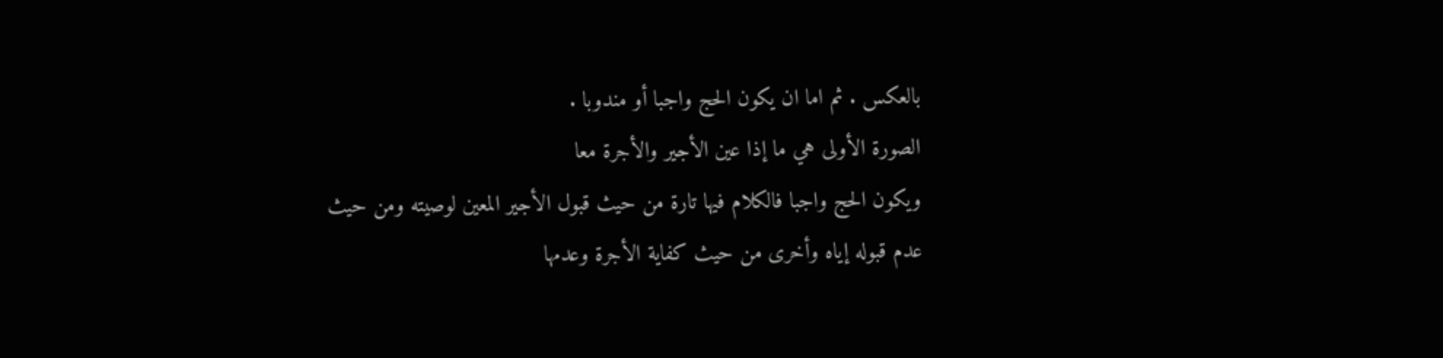بالعكس . ثم اما ان يكون الحج واجبا أو مندوبا .
الصورة الأولى هي ما إذا عين الأجير والأجرة معا
ويكون الحج واجبا فالكلام فيها تارة من حيث قبول الأجير المعين لوصيته ومن حيث عدم قبوله إياه وأخرى من حيث كفاية الأجرة وعدمها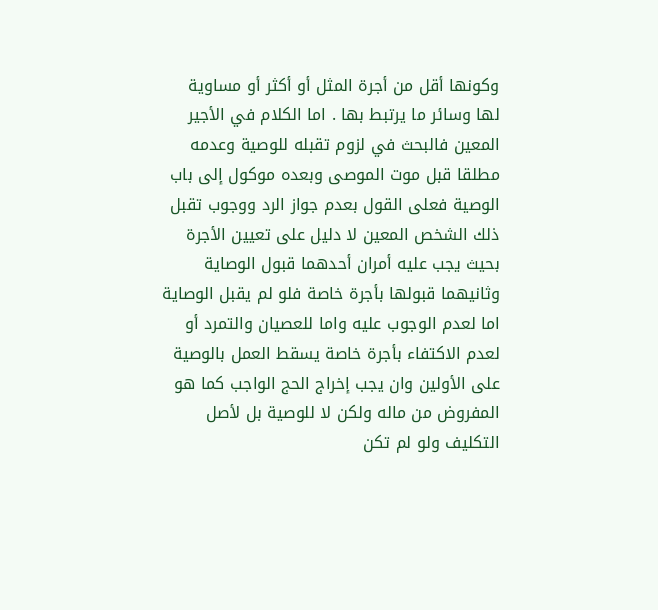وكونها أقل من أجرة المثل أو أكثر أو مساوية لها وسائر ما يرتبط بها . اما الكلام في الأجير المعين فالبحث في لزوم تقبله للوصية وعدمه مطلقا قبل موت الموصى وبعده موكول إلى باب الوصية فعلى القول بعدم جواز الرد ووجوب تقبل ذلك الشخص المعين لا دليل على تعيين الأجرة بحيث يجب عليه أمران أحدهما قبول الوصاية وثانيهما قبولها بأجرة خاصة فلو لم يقبل الوصاية اما لعدم الوجوب عليه واما للعصيان والتمرد أو لعدم الاكتفاء بأجرة خاصة يسقط العمل بالوصية على الأولين وان يجب إخراج الحج الواجب كما هو المفروض من ماله ولكن لا للوصية بل لأصل التكليف ولو لم تكن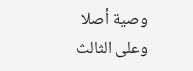وصية أصلا وعلى الثالث